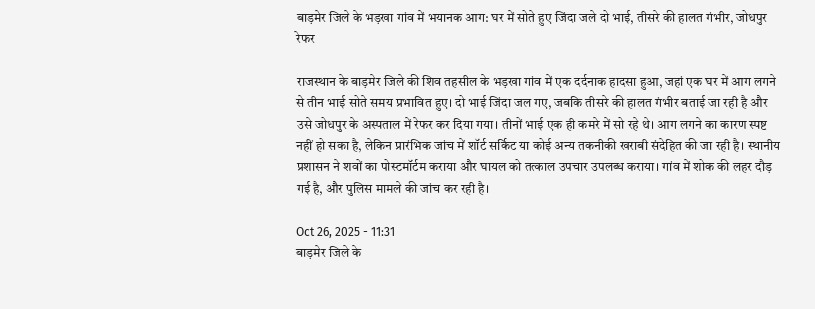बाड़मेर जिले के भड़खा गांव में भयानक आग: घर में सोते हुए जिंदा जले दो भाई, तीसरे की हालत गंभीर, जोधपुर रेफर

राजस्थान के बाड़मेर जिले की शिव तहसील के भड़खा गांव में एक दर्दनाक हादसा हुआ, जहां एक घर में आग लगने से तीन भाई सोते समय प्रभावित हुए। दो भाई जिंदा जल गए, जबकि तीसरे की हालत गंभीर बताई जा रही है और उसे जोधपुर के अस्पताल में रेफर कर दिया गया। तीनों भाई एक ही कमरे में सो रहे थे। आग लगने का कारण स्पष्ट नहीं हो सका है, लेकिन प्रारंभिक जांच में शॉर्ट सर्किट या कोई अन्य तकनीकी खराबी संदेहित की जा रही है। स्थानीय प्रशासन ने शवों का पोस्टमॉर्टम कराया और घायल को तत्काल उपचार उपलब्ध कराया। गांव में शोक की लहर दौड़ गई है, और पुलिस मामले की जांच कर रही है।

Oct 26, 2025 - 11:31
बाड़मेर जिले के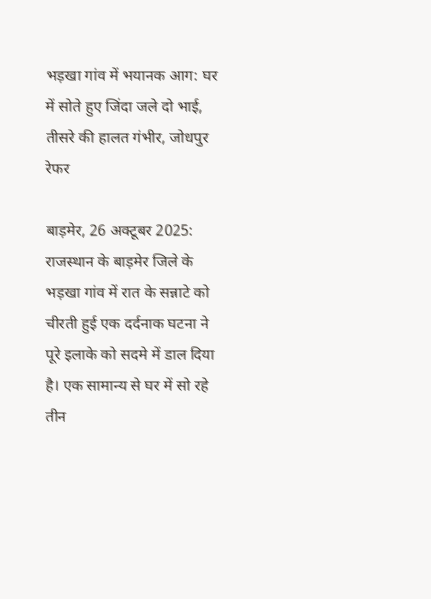भड़खा गांव में भयानक आग: घर में सोते हुए जिंदा जले दो भाई, तीसरे की हालत गंभीर, जोधपुर रेफर

बाड़मेर, 26 अक्टूबर 2025: राजस्थान के बाड़मेर जिले के भड़खा गांव में रात के सन्नाटे को चीरती हुई एक दर्दनाक घटना ने पूरे इलाके को सदमे में डाल दिया है। एक सामान्य से घर में सो रहे तीन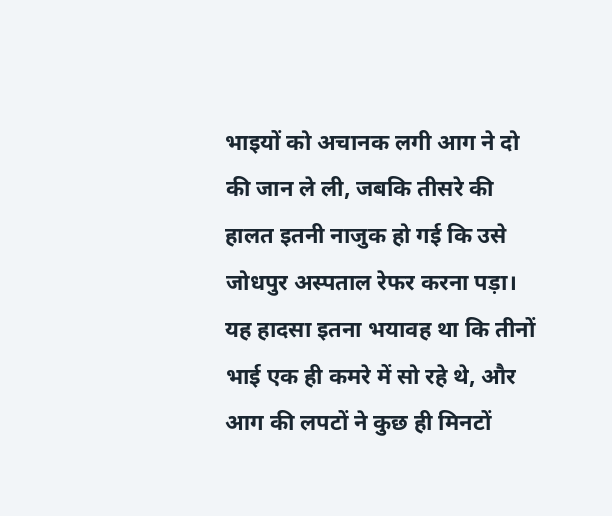भाइयों को अचानक लगी आग ने दो की जान ले ली, जबकि तीसरे की हालत इतनी नाजुक हो गई कि उसे जोधपुर अस्पताल रेफर करना पड़ा। यह हादसा इतना भयावह था कि तीनों भाई एक ही कमरे में सो रहे थे, और आग की लपटों ने कुछ ही मिनटों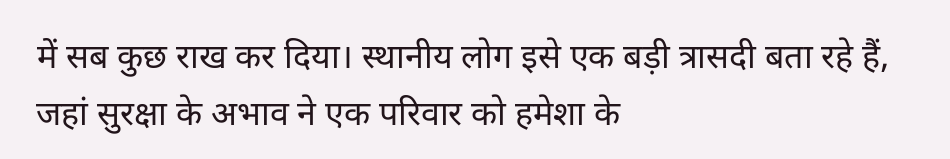में सब कुछ राख कर दिया। स्थानीय लोग इसे एक बड़ी त्रासदी बता रहे हैं, जहां सुरक्षा के अभाव ने एक परिवार को हमेशा के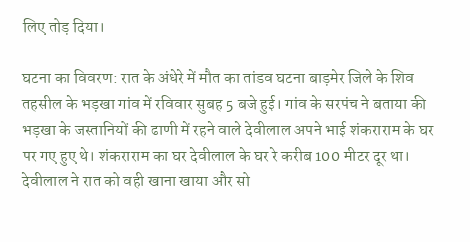लिए तोड़ दिया।

घटना का विवरण: रात के अंधेरे में मौत का तांडव घटना बाड़मेर जिले के शिव तहसील के भड़खा गांव में रविवार सुबह 5 बजे हुई। गांव के सरपंच ने बताया की भड़खा के जस्तानियों की ढाणी में रहने वाले देवीलाल अपने भाई शंकराराम के घर पर गए हुए थे। शंकराराम का घर देवीलाल के घर रे करीब 100 मीटर दूर था। देवीलाल ने रात को वही खाना खाया और सो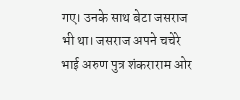गए। उनके साथ बेटा जसराज भी था। जसराज अपने चचेरे भाई अरुण पुत्र शंकराराम ओर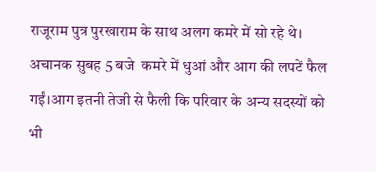राजूराम पुत्र पुरखाराम के साथ अलग कमरे में सो रहे थे। अचानक सुबह 5 बजे  कमरे में धुआं और आग की लपटें फैल गईं।आग इतनी तेजी से फैली कि परिवार के अन्य सदस्यों को भी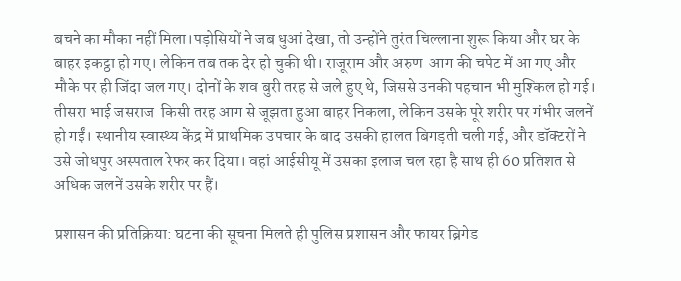बचने का मौका नहीं मिला।पड़ोसियों ने जब धुआं देखा, तो उन्होंने तुरंत चिल्लाना शुरू किया और घर के बाहर इकट्ठा हो गए। लेकिन तब तक देर हो चुकी थी। राजूराम और अरुण  आग की चपेट में आ गए और मौके पर ही जिंदा जल गए। दोनों के शव बुरी तरह से जले हुए थे, जिससे उनकी पहचान भी मुश्किल हो गई। तीसरा भाई जसराज  किसी तरह आग से जूझता हुआ बाहर निकला, लेकिन उसके पूरे शरीर पर गंभीर जलनें हो गईं। स्थानीय स्वास्थ्य केंद्र में प्राथमिक उपचार के बाद उसकी हालत बिगड़ती चली गई, और डॉक्टरों ने उसे जोधपुर अस्पताल रेफर कर दिया। वहां आईसीयू में उसका इलाज चल रहा है साथ ही 60 प्रतिशत से अधिक जलनें उसके शरीर पर हैं।

प्रशासन की प्रतिक्रिया: घटना की सूचना मिलते ही पुलिस प्रशासन और फायर ब्रिगेड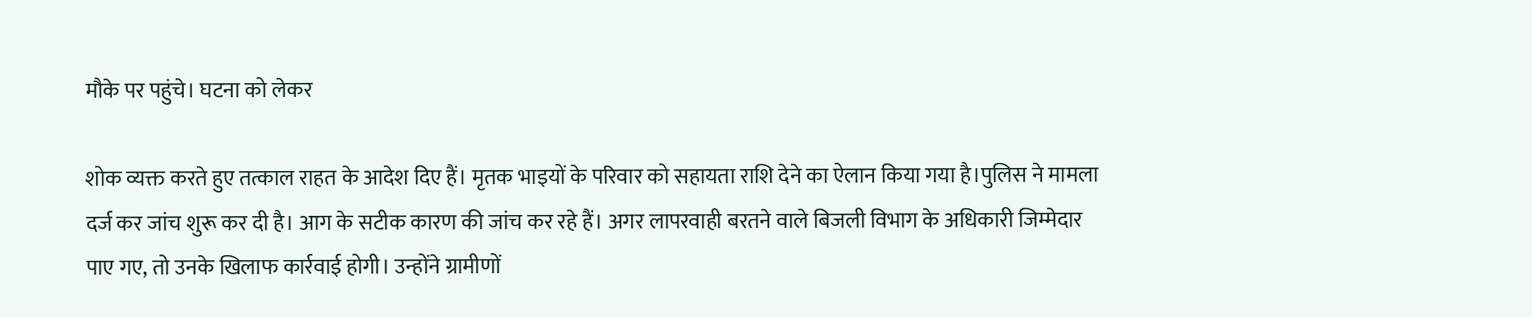मौके पर पहुंचे। घटना को लेकर

शोक व्यक्त करते हुए तत्काल राहत के आदेश दिए हैं। मृतक भाइयों के परिवार को सहायता राशि देने का ऐलान किया गया है।पुलिस ने मामला दर्ज कर जांच शुरू कर दी है। आग के सटीक कारण की जांच कर रहे हैं। अगर लापरवाही बरतने वाले बिजली विभाग के अधिकारी जिम्मेदार पाए गए, तो उनके खिलाफ कार्रवाई होगी। उन्होंने ग्रामीणों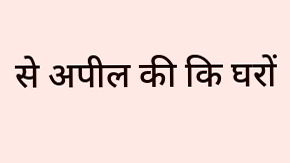से अपील की कि घरों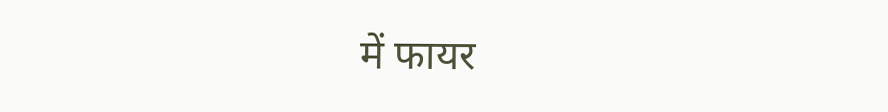में फायर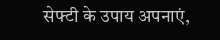सेफ्टी के उपाय अपनाएं,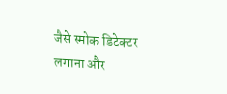जैसे स्मोक डिटेक्टर लगाना और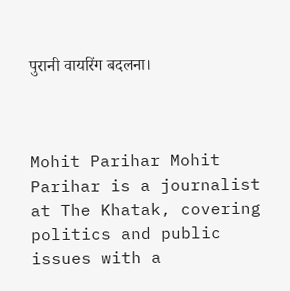पुरानी वायरिंग बदलना।



Mohit Parihar Mohit Parihar is a journalist at The Khatak, covering politics and public issues with a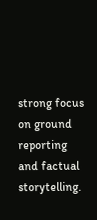strong focus on ground reporting and factual storytelling.